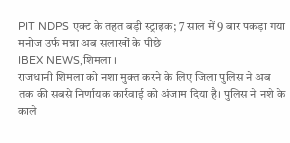PIT NDPS एक्ट के तहत बड़ी स्ट्राइक; 7 साल में 9 बार पकड़ा गया मनोज उर्फ मन्ना अब सलाखों के पीछे
IBEX NEWS,शिमला ।
राजधानी शिमला को नशा मुक्त करने के लिए जिला पुलिस ने अब तक की सबसे निर्णायक कार्रवाई को अंजाम दिया है। पुलिस ने नशे के काले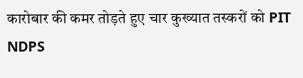कारोबार की कमर तोड़ते हुए चार कुख्यात तस्करों को PIT NDPS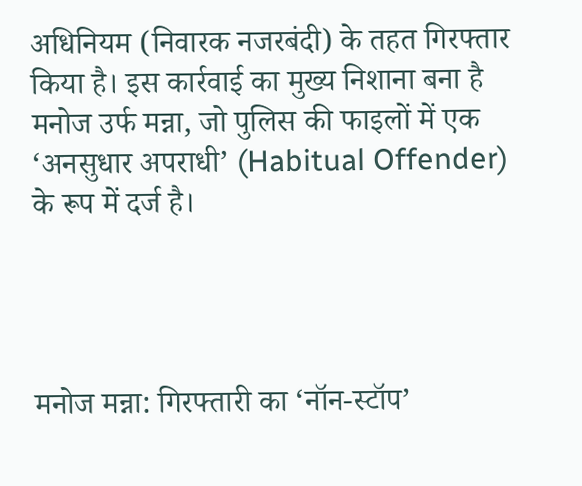अधिनियम (निवारक नजरबंदी) के तहत गिरफ्तार किया है। इस कार्रवाई का मुख्य निशाना बना है मनोज उर्फ मन्ना, जो पुलिस की फाइलों में एक ‘अनसुधार अपराधी’ (Habitual Offender) के रूप में दर्ज है।




मनोज मन्ना: गिरफ्तारी का ‘नॉन-स्टॉप’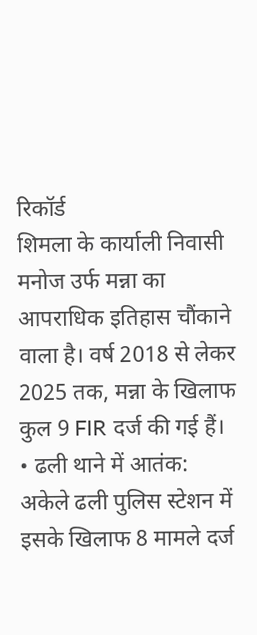रिकॉर्ड
शिमला के कार्याली निवासी मनोज उर्फ मन्ना का आपराधिक इतिहास चौंकाने वाला है। वर्ष 2018 से लेकर 2025 तक, मन्ना के खिलाफ कुल 9 FIR दर्ज की गई हैं।
• ढली थाने में आतंक: अकेले ढली पुलिस स्टेशन में इसके खिलाफ 8 मामले दर्ज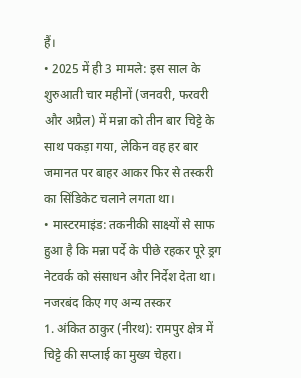हैं।
• 2025 में ही 3 मामले: इस साल के शुरुआती चार महीनों (जनवरी, फरवरी और अप्रैल) में मन्ना को तीन बार चिट्टे के साथ पकड़ा गया, लेकिन वह हर बार जमानत पर बाहर आकर फिर से तस्करी का सिंडिकेट चलाने लगता था।
• मास्टरमाइंड: तकनीकी साक्ष्यों से साफ हुआ है कि मन्ना पर्दे के पीछे रहकर पूरे ड्रग नेटवर्क को संसाधन और निर्देश देता था।
नजरबंद किए गए अन्य तस्कर
1. अंकित ठाकुर (नीरथ): रामपुर क्षेत्र में चिट्टे की सप्लाई का मुख्य चेहरा।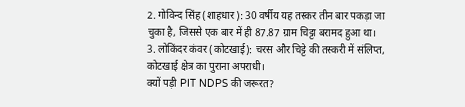2. गोविन्द सिंह (शाहधार): 30 वर्षीय यह तस्कर तीन बार पकड़ा जा चुका है, जिससे एक बार में ही 87.87 ग्राम चिट्टा बरामद हुआ था।
3. लोकिंदर कंवर (कोटखाई): चरस और चिट्टे की तस्करी में संलिप्त, कोटखाई क्षेत्र का पुराना अपराधी।
क्यों पड़ी PIT NDPS की जरूरत?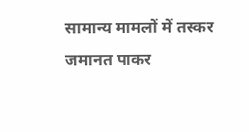सामान्य मामलों में तस्कर जमानत पाकर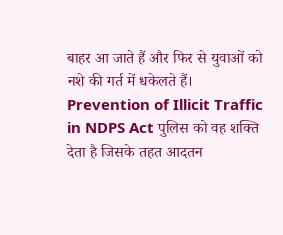बाहर आ जाते हैं और फिर से युवाओं को नशे की गर्त में धकेलते हैं। Prevention of Illicit Traffic in NDPS Act पुलिस को वह शक्ति देता है जिसके तहत आदतन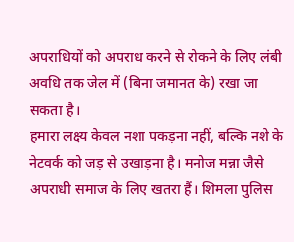अपराधियों को अपराध करने से रोकने के लिए लंबी अवधि तक जेल में (बिना जमानत के) रखा जा सकता है।
हमारा लक्ष्य केवल नशा पकड़ना नहीं, बल्कि नशे के नेटवर्क को जड़ से उखाड़ना है। मनोज मन्ना जैसे अपराधी समाज के लिए खतरा हैं। शिमला पुलिस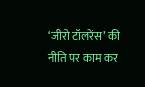‘जीरो टॉलरेंस’ की नीति पर काम कर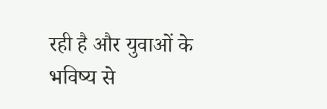रही है और युवाओं के भविष्य से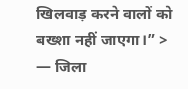खिलवाड़ करने वालों को बख्शा नहीं जाएगा।” > — जिला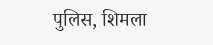पुलिस, शिमला